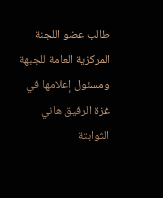طالب عضو اللجنة المركزية العامة للجبهة ومسئول إعلامها في غزة الرفيق هاني الثوابتة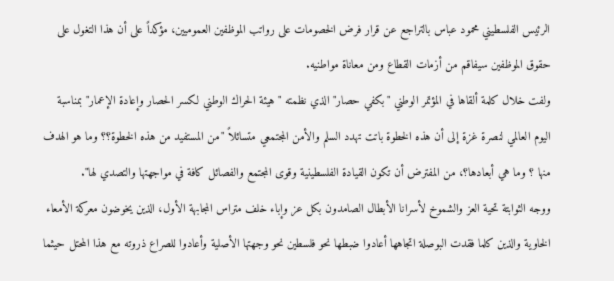الرئيس الفلسطيني محمود عباس بالتراجع عن قرار فرض الخصومات على رواتب الموظفين العموميين، مؤكداً على أن هذا التغول على حقوق الموظفين سيفاقم من أزمات القطاع ومن معاناة مواطنيه.
ولفت خلال كلمة ألقاها في المؤتمر الوطني "بكفي حصار" الذي نظمته "هيئة الحراك الوطني لكسر الحصار وإعادة الإعمار" بمناسبة اليوم العالمي لنصرة غزة إلى أن هذه الخطوة باتت تهدد السلم والأمن المجتمعي متسائلاً "من المستفيد من هذه الخطوة؟؟ وما هو الهدف منها ؟ وما هي أبعادها؟، من المفترض أن تكون القيادة الفلسطينية وقوى المجتمع والفصائل كافة في مواجهتها والتصدي لها".
ووجه الثوابتة تحية العز والشموخ لأسرانا الأبطال الصامدون بكل عز وإباء خلف متراس المجابهة الأول، الذين يخوضون معركة الأمعاء الخاوية والذين كلما فقدت البوصلة اتجاهها أعادوا ضبطها نحو فلسطين نحو وجهتها الأصلية وأعادوا للصراع ذروته مع هذا المحتل حيثما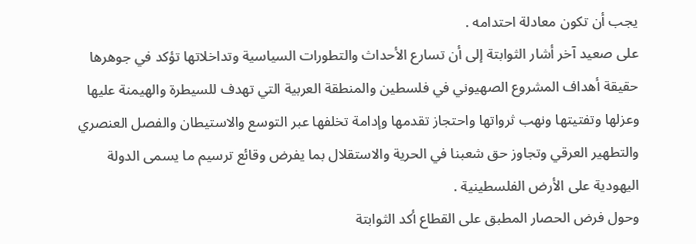يجب أن تكون معادلة احتدامه .
على صعيد آخر أشار الثوابتة إلى أن تسارع الأحداث والتطورات السياسية وتداخلاتها تؤكد في جوهرها حقيقة أهداف المشروع الصهيوني في فلسطين والمنطقة العربية التي تهدف للسيطرة والهيمنة عليها وعزلها وتفتيتها ونهب ثرواتها واحتجاز تقدمها وإدامة تخلفها عبر التوسع والاستيطان والفصل العنصري والتطهير العرقي وتجاوز حق شعبنا في الحرية والاستقلال بما يفرض وقائع ترسيم ما يسمى الدولة اليهودية على الأرض الفلسطينية .
وحول فرض الحصار المطبق على القطاع أكد الثوابتة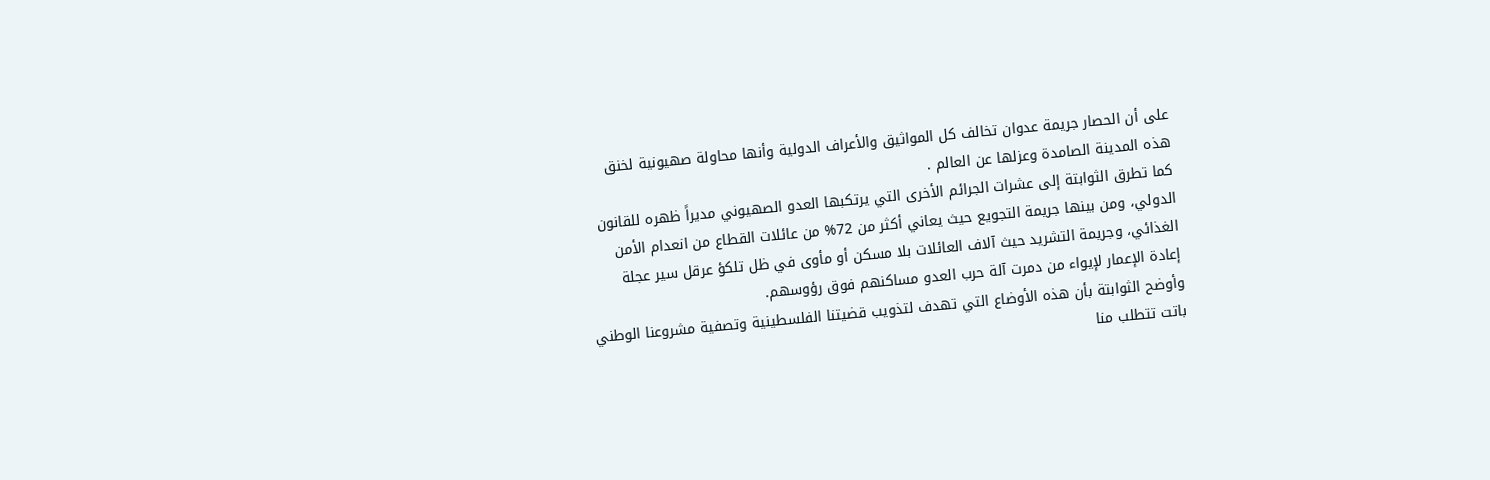على أن الحصار جريمة عدوان تخالف كل المواثيق والأعراف الدولية وأنها محاولة صهيونية لخنق هذه المدينة الصامدة وعزلها عن العالم .
كما تطرق الثوابتة إلى عشرات الجرائم الأخرى التي يرتكبها العدو الصهيوني مديراً ظهره للقانون الدولي، ومن بينها جريمة التجويع حيث يعاني أكثر من 72% من عائلات القطاع من انعدام الأمن الغذائي، وجريمة التشريد حيث آلاف العائلات بلا مسكن أو مأوى في ظل تلكؤ عرقل سير عجلة إعادة الإعمار لإيواء من دمرت آلة حرب العدو مساكنهم فوق رؤوسهم.
وأوضح الثوابتة بأن هذه الأوضاع التي تهدف لتذويب قضيتنا الفلسطينية وتصفية مشروعنا الوطني باتت تتطلب منا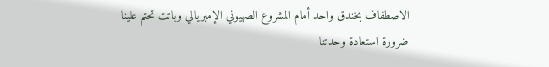الاصطفاف بخندق واحد أمام المشروع الصهيوني الإمبريالي وباتت تحتم علينا ضرورة استعادة وحدتنا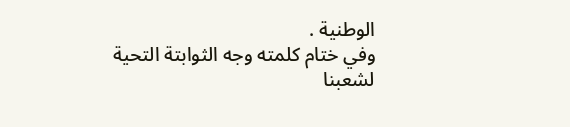الوطنية .
وفي ختام كلمته وجه الثوابتة التحية لشعبنا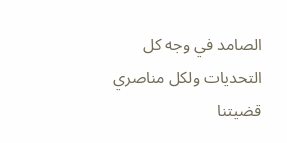الصامد في وجه كل التحديات ولكل مناصري قضيتنا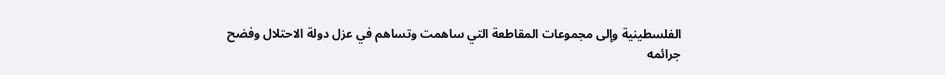الفلسطينية وإلى مجموعات المقاطعة التي ساهمت وتساهم في عزل دولة الاحتلال وفضح جرائمه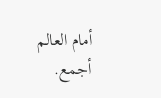أمام العالم أجمع.